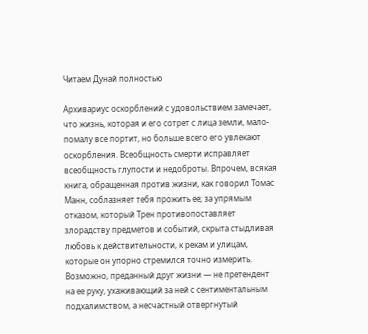Читаем Дунай полностью

Архивариус оскорблений с удовольствием замечает, что жизнь, которая и его сотрет с лица земли, мало- помалу все портит, но больше всего его увлекают оскорбления. Всеобщность смерти исправляет всеобщность глупости и недоброты. Впрочем, всякая книга, обращенная против жизни, как говорил Томас Манн, соблазняет тебя прожить ее; за упрямым отказом, который Трен противопоставляет злорадству предметов и событий, скрыта стыдливая любовь к действительности, к рекам и улицам, которые он упорно стремился точно измерить. Возможно, преданный друг жизни — не претендент на ее руку, ухаживающий за ней с сентиментальным подхалимством, а несчастный отвергнутый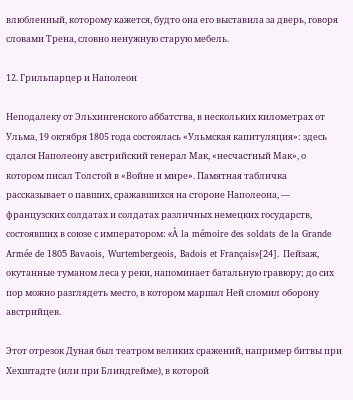влюбленный, которому кажется, будто она его выставила за дверь, говоря словами Трена, словно ненужную старую мебель.

12. Грильпарцер и Наполеон

Неподалеку от Эльхингенского аббатства, в нескольких километрах от Ульма, 19 октября 1805 года состоялась «Ульмская капитуляция»: здесь сдался Наполеону австрийский генерал Мак, «несчастный Мак», о котором писал Толстой в «Войне и мире». Памятная табличка рассказывает о павших, сражавшихся на стороне Наполеона, — французских солдатах и солдатах различных немецких государств, состоявших в союзе с императором: «À la mémoire des soldats de la Grande Armée de 1805 Bavaois, Wurtembergeois, Badois et Français»[24]. Пейзаж, окутанные туманом леса у реки, напоминает батальную гравюру; до сих пор можно разглядеть место, в котором маршал Ней сломил оборону австрийцев.

Этот отрезок Дуная был театром великих сражений, например битвы при Хехштадте (или при Блиндгейме), в которой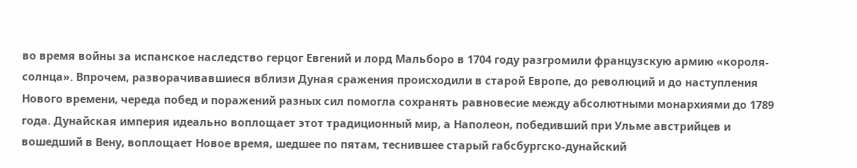во время войны за испанское наследство герцог Евгений и лорд Мальборо в 1704 году разгромили французскую армию «короля-солнца». Впрочем, разворачивавшиеся вблизи Дуная сражения происходили в старой Европе, до революций и до наступления Нового времени, череда побед и поражений разных сил помогла сохранять равновесие между абсолютными монархиями до 1789 года. Дунайская империя идеально воплощает этот традиционный мир, а Наполеон, победивший при Ульме австрийцев и вошедший в Вену, воплощает Новое время, шедшее по пятам, теснившее старый габсбургско-дунайский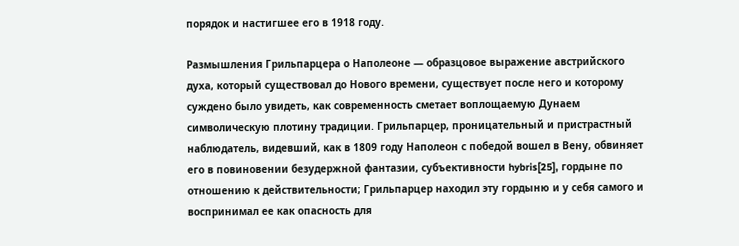порядок и настигшее его в 1918 году.

Размышления Грильпарцера о Наполеоне — образцовое выражение австрийского духа, который существовал до Нового времени, существует после него и которому суждено было увидеть, как современность сметает воплощаемую Дунаем символическую плотину традиции. Грильпарцер, проницательный и пристрастный наблюдатель, видевший, как в 1809 году Наполеон с победой вошел в Вену, обвиняет его в повиновении безудержной фантазии, субъективности hybris[25], гордыне по отношению к действительности; Грильпарцер находил эту гордыню и у себя самого и воспринимал ее как опасность для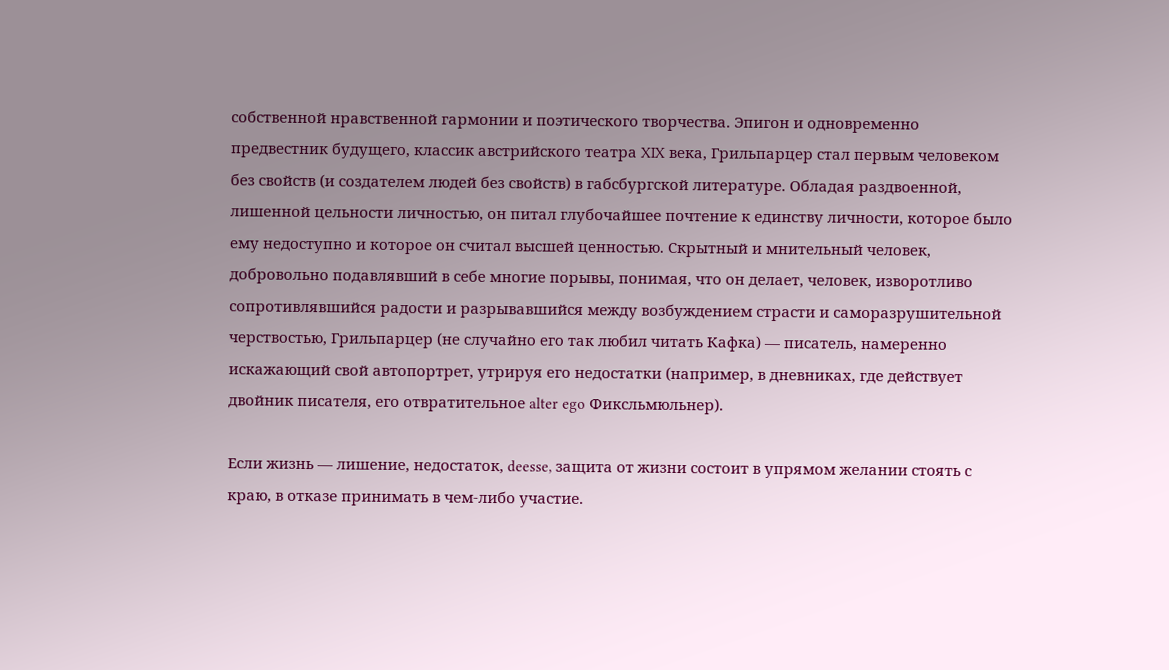собственной нравственной гармонии и поэтического творчества. Эпигон и одновременно предвестник будущего, классик австрийского театра XIX века, Грильпарцер стал первым человеком без свойств (и создателем людей без свойств) в габсбургской литературе. Обладая раздвоенной, лишенной цельности личностью, он питал глубочайшее почтение к единству личности, которое было ему недоступно и которое он считал высшей ценностью. Скрытный и мнительный человек, добровольно подавлявший в себе многие порывы, понимая, что он делает, человек, изворотливо сопротивлявшийся радости и разрывавшийся между возбуждением страсти и саморазрушительной черствостью, Грильпарцер (не случайно его так любил читать Кафка) — писатель, намеренно искажающий свой автопортрет, утрируя его недостатки (например, в дневниках, где действует двойник писателя, его отвратительное alter ego Фиксльмюльнер).

Если жизнь — лишение, недостаток, deesse, защита от жизни состоит в упрямом желании стоять с краю, в отказе принимать в чем-либо участие.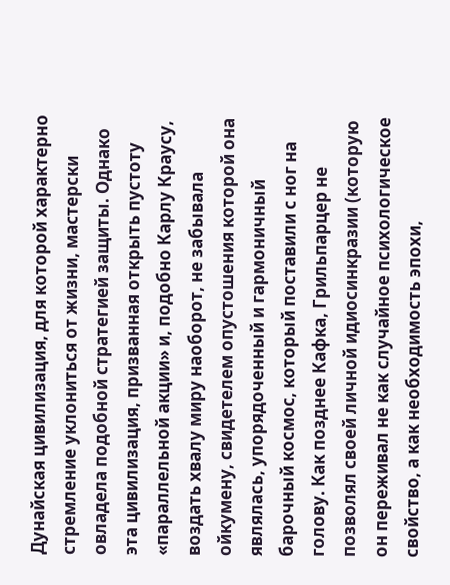Дунайская цивилизация, для которой характерно стремление уклониться от жизни, мастерски овладела подобной стратегией защиты. Однако эта цивилизация, призванная открыть пустоту «параллельной акции» и, подобно Карлу Краусу, воздать хвалу миру наоборот, не забывала ойкумену, свидетелем опустошения которой она являлась, упорядоченный и гармоничный барочный космос, который поставили с ног на голову. Как позднее Кафка, Грильпарцер не позволял своей личной идиосинкразии (которую он переживал не как случайное психологическое свойство, а как необходимость эпохи,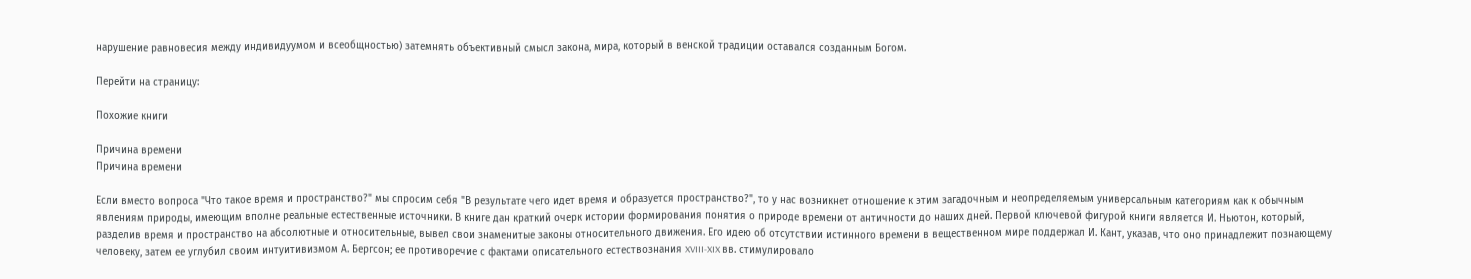нарушение равновесия между индивидуумом и всеобщностью) затемнять объективный смысл закона, мира, который в венской традиции оставался созданным Богом.

Перейти на страницу:

Похожие книги

Причина времени
Причина времени

Если вместо вопроса "Что такое время и пространство?" мы спросим себя "В результате чего идет время и образуется пространство?", то у нас возникнет отношение к этим загадочным и неопределяемым универсальным категориям как к обычным явлениям природы, имеющим вполне реальные естественные источники. В книге дан краткий очерк истории формирования понятия о природе времени от античности до наших дней. Первой ключевой фигурой книги является И. Ньютон, который, разделив время и пространство на абсолютные и относительные, вывел свои знаменитые законы относительного движения. Его идею об отсутствии истинного времени в вещественном мире поддержал И. Кант, указав, что оно принадлежит познающему человеку, затем ее углубил своим интуитивизмом А. Бергсон; ее противоречие с фактами описательного естествознания XVIII-XIX вв. стимулировало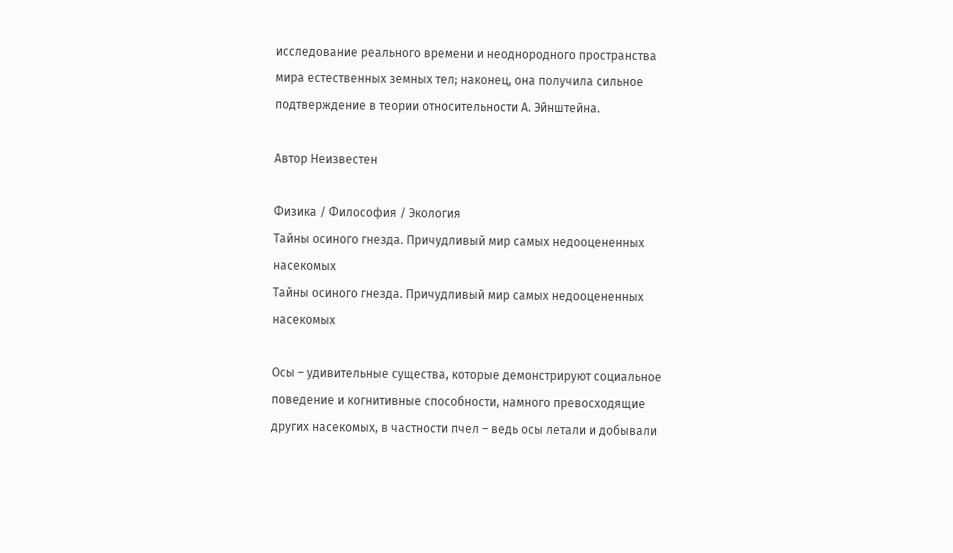исследование реального времени и неоднородного пространства мира естественных земных тел; наконец, она получила сильное подтверждение в теории относительности А. Эйнштейна.

Автор Неизвестeн

Физика / Философия / Экология
Тайны осиного гнезда. Причудливый мир самых недооцененных насекомых
Тайны осиного гнезда. Причудливый мир самых недооцененных насекомых

Осы – удивительные существа, которые демонстрируют социальное поведение и когнитивные способности, намного превосходящие других насекомых, в частности пчел – ведь осы летали и добывали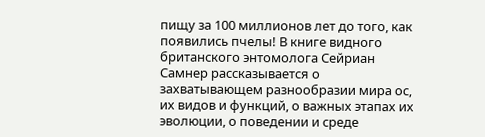пищу за 100 миллионов лет до того, как появились пчелы! В книге видного британского энтомолога Сейриан Самнер рассказывается о захватывающем разнообразии мира ос, их видов и функций, о важных этапах их эволюции, о поведении и среде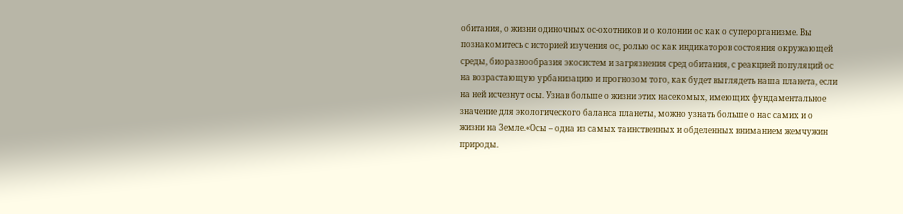обитания, о жизни одиночных ос-охотников и о колонии ос как о суперорганизме. Вы познакомитесь с историей изучения ос, ролью ос как индикаторов состояния окружающей среды, биоразнообразия экосистем и загрязнения сред обитания, с реакцией популяций ос на возрастающую урбанизацию и прогнозом того, как будет выглядеть наша планета, если на ней исчезнут осы. Узнав больше о жизни этих насекомых, имеющих фундаментальное значение для экологического баланса планеты, можно узнать больше о нас самих и о жизни на Земле.«Осы – одна из самых таинственных и обделенных вниманием жемчужин природы.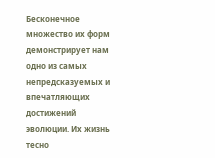Бесконечное множество их форм демонстрирует нам одно из самых непредсказуемых и впечатляющих достижений эволюции. Их жизнь тесно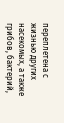переплетена с жизнью других насекомых, а также грибов, бактерий,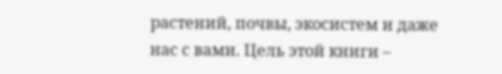растений, почвы, экосистем и даже нас с вами. Цель этой книги –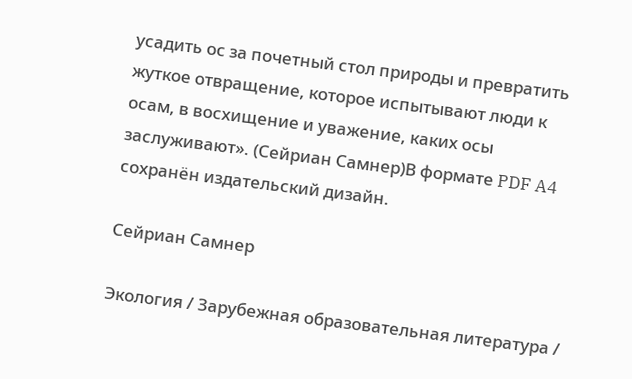усадить ос за почетный стол природы и превратить жуткое отвращение, которое испытывают люди к осам, в восхищение и уважение, каких осы заслуживают». (Сейриан Самнер)В формате PDF A4 сохранён издательский дизайн.

Сейриан Самнер

Экология / Зарубежная образовательная литература /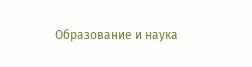Образование и наука